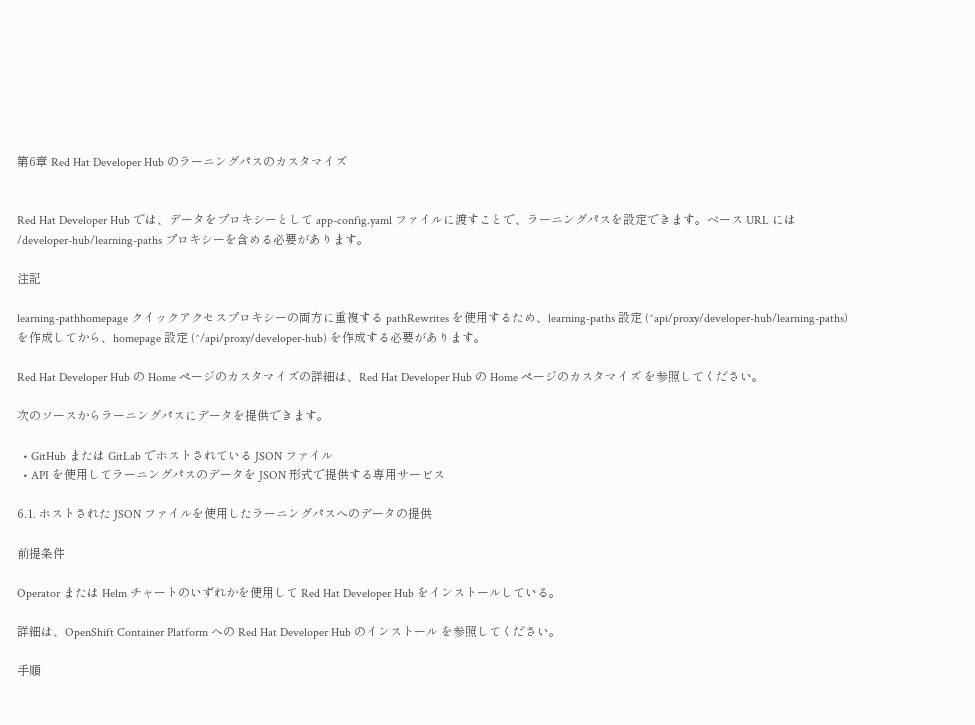第6章 Red Hat Developer Hub のラーニングパスのカスタマイズ


Red Hat Developer Hub では、データをプロキシーとして app-config.yaml ファイルに渡すことで、ラーニングパスを設定できます。ベース URL には /developer-hub/learning-paths プロキシーを含める必要があります。

注記

learning-pathhomepage クイックアクセスプロキシーの両方に重複する pathRewrites を使用するため、learning-paths 設定 (^api/proxy/developer-hub/learning-paths) を作成してから、homepage 設定 (^/api/proxy/developer-hub) を作成する必要があります。

Red Hat Developer Hub の Home ページのカスタマイズの詳細は、Red Hat Developer Hub の Home ページのカスタマイズ を参照してください。

次のソースからラーニングパスにデータを提供できます。

  • GitHub または GitLab でホストされている JSON ファイル
  • API を使用してラーニングパスのデータを JSON 形式で提供する専用サービス

6.1. ホストされた JSON ファイルを使用したラーニングパスへのデータの提供

前提条件

Operator または Helm チャートのいずれかを使用して Red Hat Developer Hub をインストールしている。

詳細は、OpenShift Container Platform への Red Hat Developer Hub のインストール を参照してください。

手順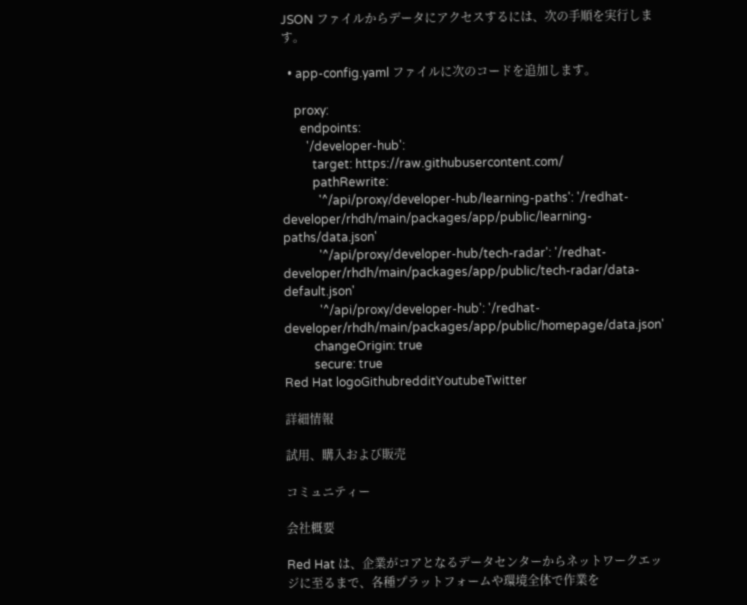JSON ファイルからデータにアクセスするには、次の手順を実行します。

  • app-config.yaml ファイルに次のコードを追加します。

    proxy:
      endpoints:
        '/developer-hub':
          target: https://raw.githubusercontent.com/
          pathRewrite:
            '^/api/proxy/developer-hub/learning-paths': '/redhat-developer/rhdh/main/packages/app/public/learning-paths/data.json'
            '^/api/proxy/developer-hub/tech-radar': '/redhat-developer/rhdh/main/packages/app/public/tech-radar/data-default.json'
            '^/api/proxy/developer-hub': '/redhat-developer/rhdh/main/packages/app/public/homepage/data.json'
          changeOrigin: true
          secure: true
Red Hat logoGithubredditYoutubeTwitter

詳細情報

試用、購入および販売

コミュニティー

会社概要

Red Hat は、企業がコアとなるデータセンターからネットワークエッジに至るまで、各種プラットフォームや環境全体で作業を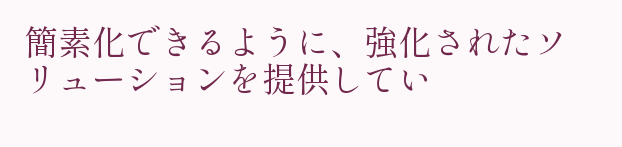簡素化できるように、強化されたソリューションを提供してい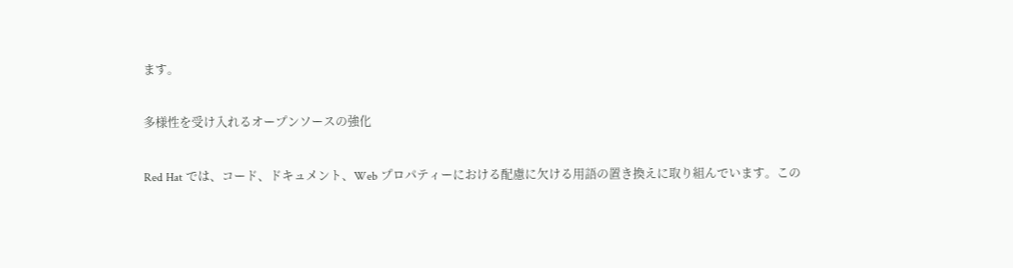ます。

多様性を受け入れるオープンソースの強化

Red Hat では、コード、ドキュメント、Web プロパティーにおける配慮に欠ける用語の置き換えに取り組んでいます。この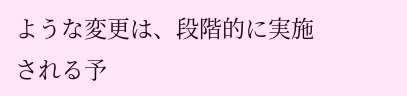ような変更は、段階的に実施される予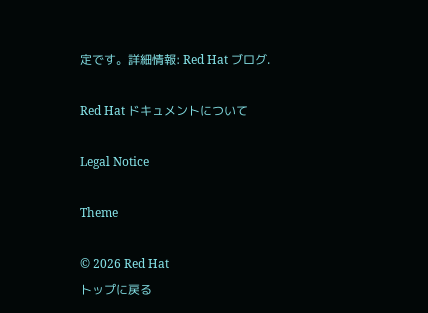定です。詳細情報: Red Hat ブログ.

Red Hat ドキュメントについて

Legal Notice

Theme

© 2026 Red Hat
トップに戻る